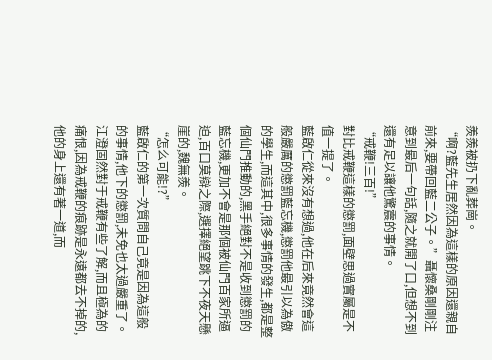羨羨被扔下亂葬崗。
“啊?藍先生居然因為這樣的原因還親自前來,要帶回藍二公子。”聶懷桑剛剛注意到最后一句話,隨之就開了口,但想不到還有足以讓他驚震的事情。
“戒鞭!三百!”
對比戒鞭這樣的懲罰,面壁思過實屬是不值一提了。
藍啟仁從來沒有想過,他在后來竟然會這般嚴厲的懲罰藍忘機,懲罰他最引以為傲的學生,而這其中,很多事情的發生,都是整個仙門推動的,黑手絕對不是收到懲罰的藍忘機,更加不會是那個被仙門百家所逼迫,百口莫辯之際,選擇絕望跳下不夜天懸崖的,魏無羨。
“怎么可能!?”
藍啟仁的第一次質問自己竟是因為這般的事情,他下的懲罰,未免也太過嚴重了。
江澄固然對于戒鞭有些了解,而且極為的痛恨,因為戒鞭的痕跡是永遠都去不掉的,他的身上還有著一道,而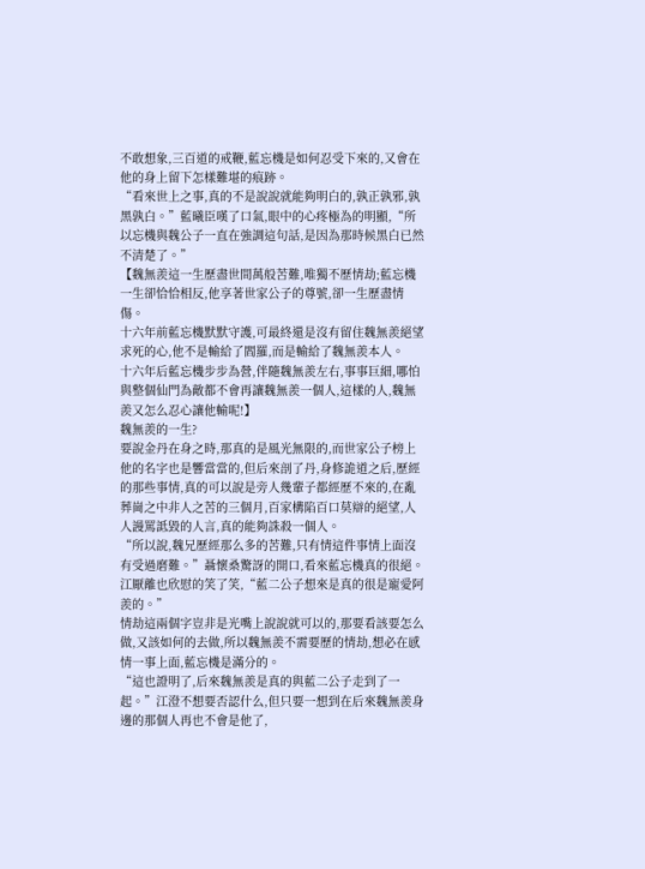不敢想象,三百道的戒鞭,藍忘機是如何忍受下來的,又會在他的身上留下怎樣難堪的痕跡。
“看來世上之事,真的不是說說就能夠明白的,孰正孰邪,孰黑孰白。”藍曦臣嘆了口氣,眼中的心疼極為的明顯,“所以忘機與魏公子一直在強調這句話,是因為那時候黑白已然不清楚了。”
【魏無羨這一生歷盡世間萬般苦難,唯獨不歷情劫;藍忘機一生卻恰恰相反,他享著世家公子的尊號,卻一生歷盡情傷。
十六年前藍忘機默默守護,可最終還是沒有留住魏無羨絕望求死的心,他不是輸給了閻羅,而是輸給了魏無羨本人。
十六年后藍忘機步步為營,伴隨魏無羨左右,事事巨細,哪怕與整個仙門為敵都不會再讓魏無羨一個人,這樣的人,魏無羨又怎么忍心讓他輸呢!】
魏無羨的一生?
要說金丹在身之時,那真的是風光無限的,而世家公子榜上他的名字也是響當當的,但后來剖了丹,身修詭道之后,歷經的那些事情,真的可以說是旁人幾輩子都經歷不來的,在亂葬崗之中非人之苦的三個月,百家構陷百口莫辯的絕望,人人謾罵詆毀的人言,真的能夠誅殺一個人。
“所以說,魏兄歷經那么多的苦難,只有情這件事情上面沒有受過磨難。”聶懷桑驚訝的開口,看來藍忘機真的很絕。
江厭離也欣慰的笑了笑,“藍二公子想來是真的很是寵愛阿羨的。”
情劫這兩個字豈非是光嘴上說說就可以的,那要看該要怎么做,又該如何的去做,所以魏無羨不需要歷的情劫,想必在感情一事上面,藍忘機是滿分的。
“這也證明了,后來魏無羨是真的與藍二公子走到了一起。”江澄不想要否認什么,但只要一想到在后來魏無羨身邊的那個人再也不會是他了,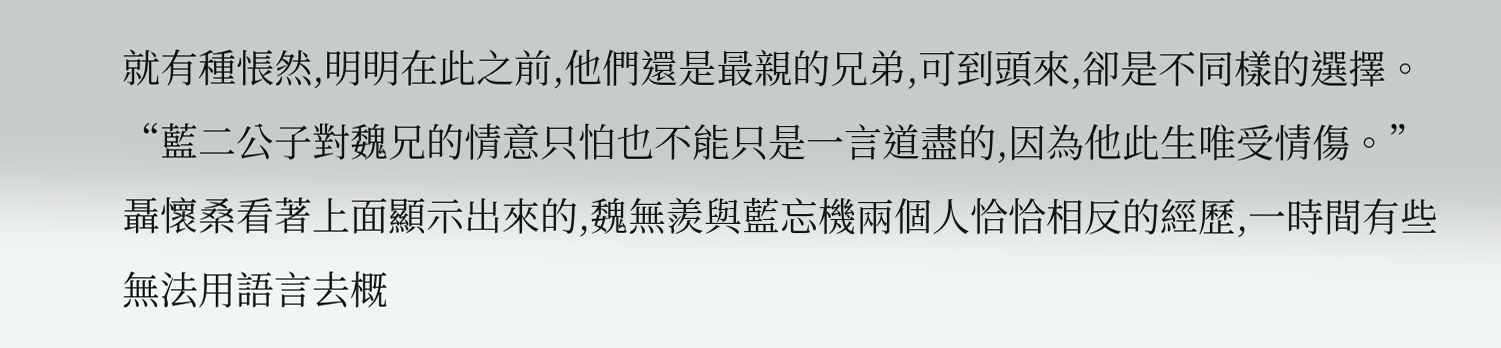就有種悵然,明明在此之前,他們還是最親的兄弟,可到頭來,卻是不同樣的選擇。
“藍二公子對魏兄的情意只怕也不能只是一言道盡的,因為他此生唯受情傷。”
聶懷桑看著上面顯示出來的,魏無羨與藍忘機兩個人恰恰相反的經歷,一時間有些無法用語言去概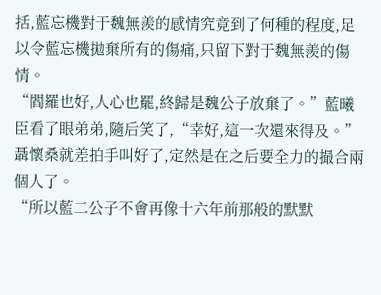括,藍忘機對于魏無羨的感情究竟到了何種的程度,足以令藍忘機拋棄所有的傷痛,只留下對于魏無羨的傷情。
“閻羅也好,人心也罷,終歸是魏公子放棄了。”藍曦臣看了眼弟弟,隨后笑了,“幸好,這一次還來得及。”
聶懷桑就差拍手叫好了,定然是在之后要全力的撮合兩個人了。
“所以藍二公子不會再像十六年前那般的默默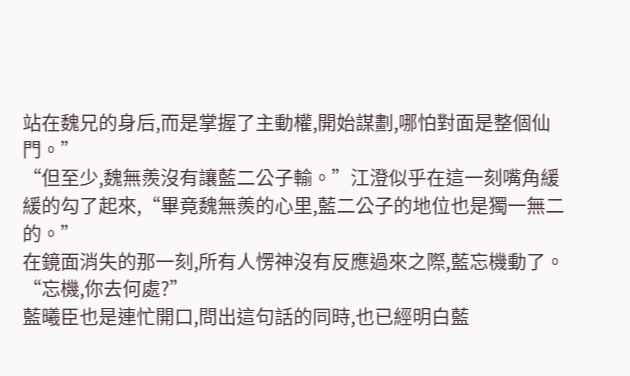站在魏兄的身后,而是掌握了主動權,開始謀劃,哪怕對面是整個仙門。”
“但至少,魏無羨沒有讓藍二公子輸。”江澄似乎在這一刻嘴角緩緩的勾了起來,“畢竟魏無羨的心里,藍二公子的地位也是獨一無二的。”
在鏡面消失的那一刻,所有人愣神沒有反應過來之際,藍忘機動了。
“忘機,你去何處?”
藍曦臣也是連忙開口,問出這句話的同時,也已經明白藍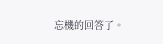忘機的回答了。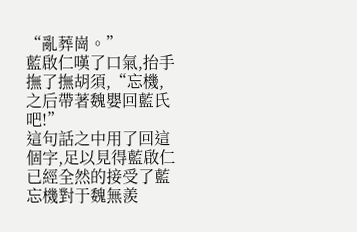“亂葬崗。”
藍啟仁嘆了口氣,抬手撫了撫胡須,“忘機,之后帶著魏嬰回藍氏吧!”
這句話之中用了回這個字,足以見得藍啟仁已經全然的接受了藍忘機對于魏無羨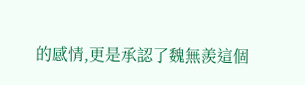的感情,更是承認了魏無羨這個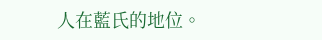人在藍氏的地位。